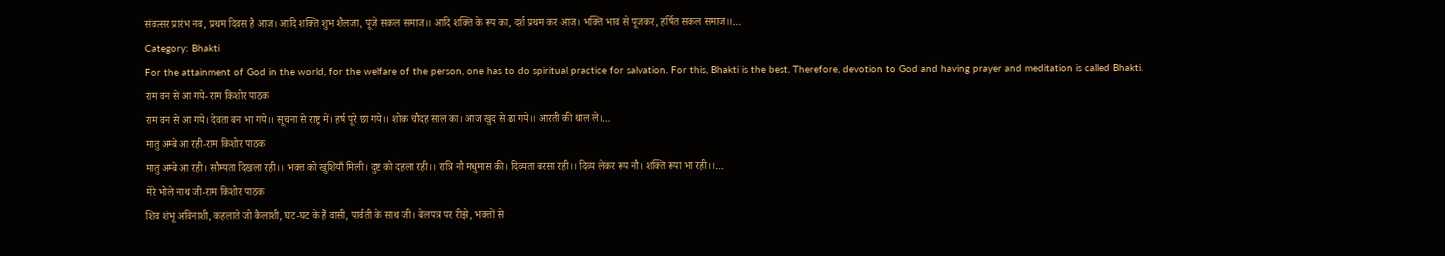संवत्सर प्रारंभ नव, प्रथम दिवस है आज। आदि शक्ति शुभ शैलजा, पूजे सकल समाज।। आदि शक्ति के रूप का, दर्श प्रथम कर आज। भक्ति भाव से पूजकर, हर्षित सकल समाज।।…
Category: Bhakti
For the attainment of God in the world, for the welfare of the person, one has to do spiritual practice for salvation. For this, Bhakti is the best. Therefore, devotion to God and having prayer and meditation is called Bhakti.
राम वन से आ गये- राम किशोर पाठक
राम वन से आ गये। देवता बन भा गये।। सूचना से राष्ट्र में। हर्ष पूरे छा गये।। शोक चौदह साल का। आज खुद से ढा गये।। आरती की थाल ले।…
मातु अम्बे आ रही-राम किशोर पाठक
मातु अम्बे आ रही। सौम्यता दिखला रही।। भक्त को खुशियाँ मिली। दुष्ट को दहला रही।। रात्रि नौ मधुमास की। दिव्यता बरसा रही।। दिव्य लेकर रूप नौ। शक्ति रूपा भा रही।।…
मेरे भोले नाथ जी-राम किशोर पाठक
शिव शंभू अविनाशी, कहलाते जो कैलाशी, घट-घट के हैं वासी, पार्वती के साथ जी। बेलपत्र पर रीझे, भक्तों से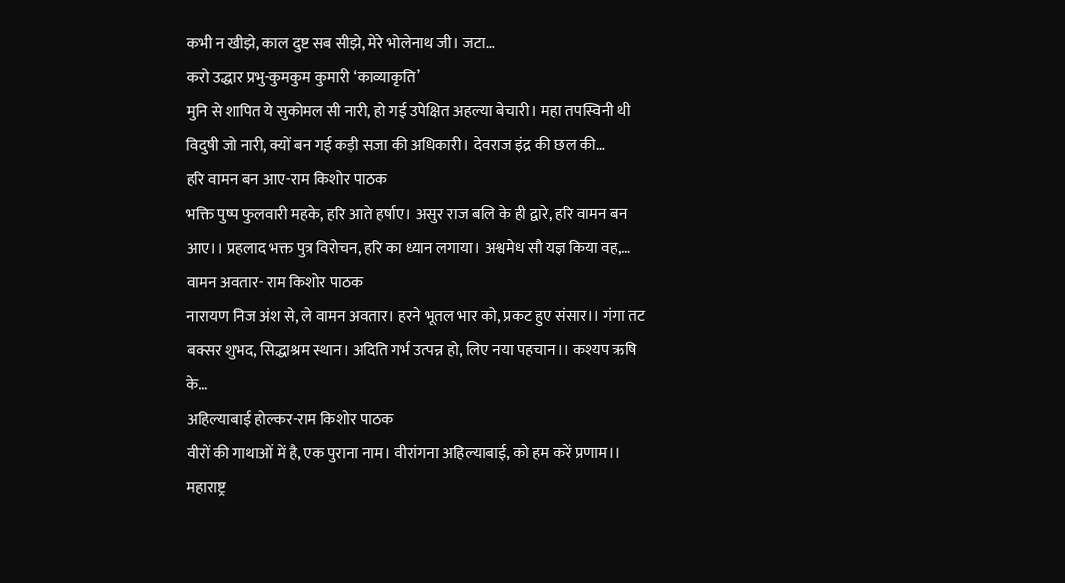कभी न खीझे, काल दुष्ट सब सीझे, मेरे भोलेनाथ जी। जटा…
करो उद्धार प्रभु-कुमकुम कुमारी ‘काव्याकृति’
मुनि से शापित ये सुकोमल सी नारी, हो गई उपेक्षित अहल्या बेचारी। महा तपस्विनी थी विदुषी जो नारी, क्यों बन गई कड़ी सजा की अधिकारी। देवराज इंद्र की छल की…
हरि वामन बन आए-राम किशोर पाठक
भक्ति पुष्प फुलवारी महके, हरि आते हर्षाए। असुर राज बलि के ही द्वारे, हरि वामन बन आए।। प्रहलाद भक्त पुत्र विरोचन, हरि का ध्यान लगाया। अश्वमेध सौ यज्ञ किया वह,…
वामन अवतार- राम किशोर पाठक
नारायण निज अंश से, ले वामन अवतार। हरने भूतल भार को, प्रकट हुए संसार।। गंगा तट बक्सर शुभद, सिद्धाश्रम स्थान। अदिति गर्भ उत्पन्न हो, लिए नया पहचान।। कश्यप ऋषि के…
अहिल्याबाई होल्कर-राम किशोर पाठक
वीरों की गाथाओं में है, एक पुराना नाम। वीरांगना अहिल्याबाई, को हम करें प्रणाम।। महाराष्ट्र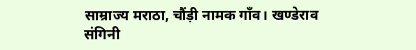साम्राज्य मराठा, चौंड़ी नामक गाँव। खण्डेराव संगिनी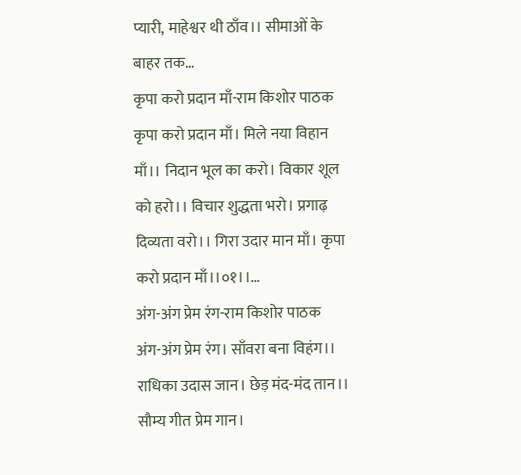प्यारी, माहेश्वर थी ठाँव।। सीमाओं के बाहर तक…
कृपा करो प्रदान माँ-राम किशोर पाठक
कृपा करो प्रदान माँ। मिले नया विहान माँ।। निदान भूल का करो। विकार शूल को हरो।। विचार शुद्धता भरो। प्रगाढ़ दिव्यता वरो।। गिरा उदार मान माँ। कृपा करो प्रदान माँ।।०१।।…
अंग-अंग प्रेम रंग-राम किशोर पाठक
अंग-अंग प्रेम रंग। साँवरा बना विहंग।। राधिका उदास जान। छेड़ मंद-मंद तान।। सौम्य गीत प्रेम गान।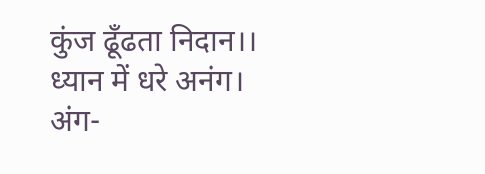कुंज ढूँढता निदान।। ध्यान में धरे अनंग। अंग-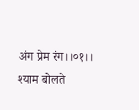अंग प्रेम रंग।।०१।। श्याम बोलते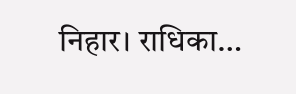निहार। राधिका…